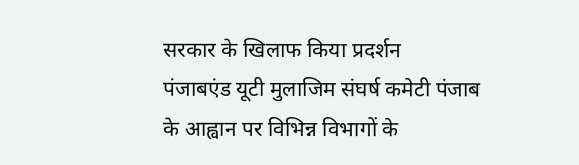सरकार के खिलाफ किया प्रदर्शन
पंजाबएंड यूटी मुलाजिम संघर्ष कमेटी पंजाब के आह्वान पर विभिन्न विभागों के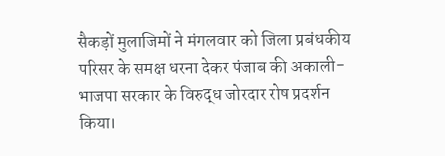सैकड़ों मुलाजिमों ने मंगलवार को जिला प्रबंधकीय परिसर के समक्ष धरना देकर पंजाब की अकाली-भाजपा सरकार के विरुद्ध जोरदार रोष प्रदर्शन किया।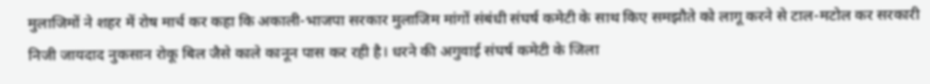मुलाजिमों ने शहर में रोष मार्च कर कहा कि अकाली-भाजपा सरकार मुलाजिम मांगों संबंधी संघर्ष कमेटी के साथ किए समझौते को लागू करने से टाल-मटोल कर सरकारी निजी जायदाद नुकसान रोकू बिल जैसे काले कानून पास कर रही है। धरने की अगुवाई संघर्ष कमेटी के जिला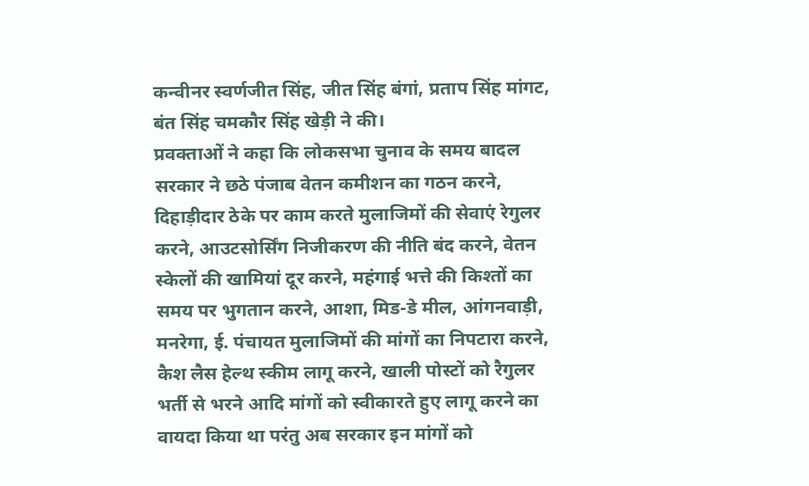कन्वीनर स्वर्णजीत सिंह, जीत सिंह बंगां, प्रताप सिंह मांगट, बंत सिंह चमकौर सिंह खेड़ी ने की।
प्रवक्ताओं ने कहा कि लोकसभा चुनाव के समय बादल सरकार ने छठे पंजाब वेतन कमीशन का गठन करने, दिहाड़ीदार ठेके पर काम करते मुलाजिमों की सेवाएं रेगुलर करने, आउटसोर्सिंग निजीकरण की नीति बंद करने, वेतन स्केलों की खामियां दूर करने, महंगाई भत्ते की किश्तों का समय पर भुगतान करने, आशा, मिड-डे मील, आंगनवाड़ी, मनरेगा, ई. पंचायत मुलाजिमों की मांगों का निपटारा करने, कैश लैस हेल्थ स्कीम लागू करने, खाली पोस्टों को रैगुलर भर्ती से भरने आदि मांगों को स्वीकारते हुए लागू करने का वायदा किया था परंतु अब सरकार इन मांगों को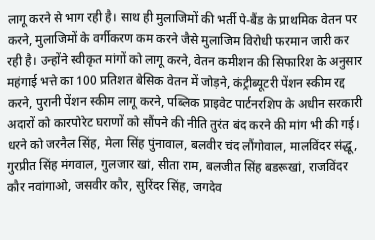लागू करने से भाग रही है। साथ ही मुलाजिमों की भर्ती पे-बैंड के प्राथमिक वेतन पर करने, मुलाजिमों के वर्गीकरण कम करने जैसे मुलाजिम विरोधी फरमान जारी कर रही है। उन्होंने स्वीकृत मांगों को लागू करने, वेतन कमीशन की सिफारिश के अनुसार महंगाई भत्ते का 100 प्रतिशत बेसिक वेतन में जोड़ने, कंट्रीब्यूटरी पेंशन स्कीम रद्द करने, पुरानी पेंशन स्कीम लागू करने, पब्लिक प्राइवेट पार्टनरशिप के अधीन सरकारी अदारों को कारपोरेट घराणों को सौंपने की नीति तुरंत बंद करने की मांग भी की गई।
धरने को जरनैल सिंह, मेला सिंह पुंनावाल, बलवीर चंद लौंगोवाल, मालविंदर संद्धू, गुरप्रीत सिंह मंगवाल, गुलजार खां, सीता राम, बलजीत सिंह बडरूखां, राजविंदर कौर नवांगाओ, जसवीर कौर, सुरिंदर सिंह, जगदेव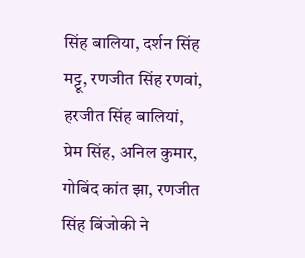सिंह बालिया, दर्शन सिंह मट्टू, रणजीत सिंह रणवां, हरजीत सिंह बालियां, प्रेम सिंह, अनिल कुमार, गोबिंद कांत झा, रणजीत सिंह बिंजोकी ने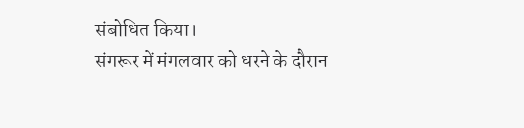संबोधित किया।
संगरूर में मंगलवार को धरने के दौरान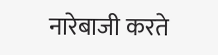नारेबाजी करते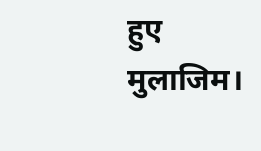हुए मुलाजिम।